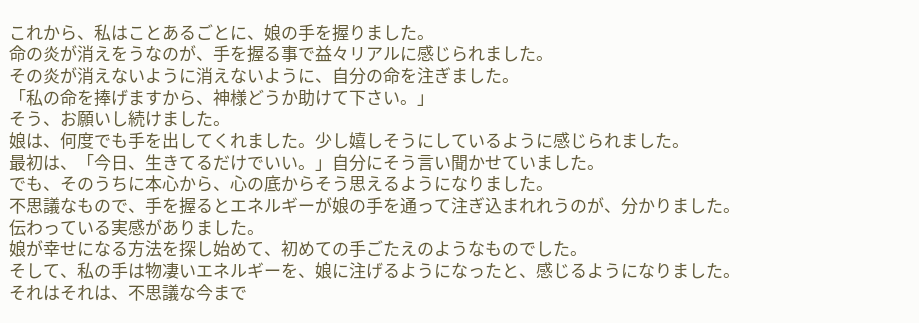これから、私はことあるごとに、娘の手を握りました。
命の炎が消えをうなのが、手を握る事で益々リアルに感じられました。
その炎が消えないように消えないように、自分の命を注ぎました。
「私の命を捧げますから、神様どうか助けて下さい。」
そう、お願いし続けました。
娘は、何度でも手を出してくれました。少し嬉しそうにしているように感じられました。
最初は、「今日、生きてるだけでいい。」自分にそう言い聞かせていました。
でも、そのうちに本心から、心の底からそう思えるようになりました。
不思議なもので、手を握るとエネルギーが娘の手を通って注ぎ込まれれうのが、分かりました。
伝わっている実感がありました。
娘が幸せになる方法を探し始めて、初めての手ごたえのようなものでした。
そして、私の手は物凄いエネルギーを、娘に注げるようになったと、感じるようになりました。
それはそれは、不思議な今まで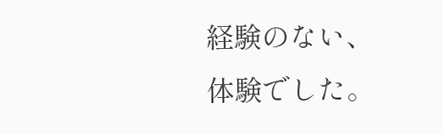経験のない、体験でした。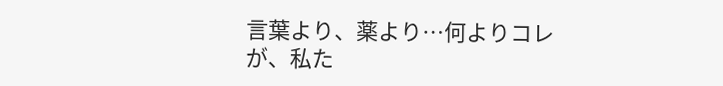言葉より、薬より…何よりコレが、私た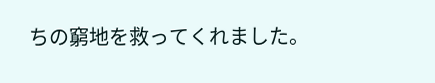ちの窮地を救ってくれました。